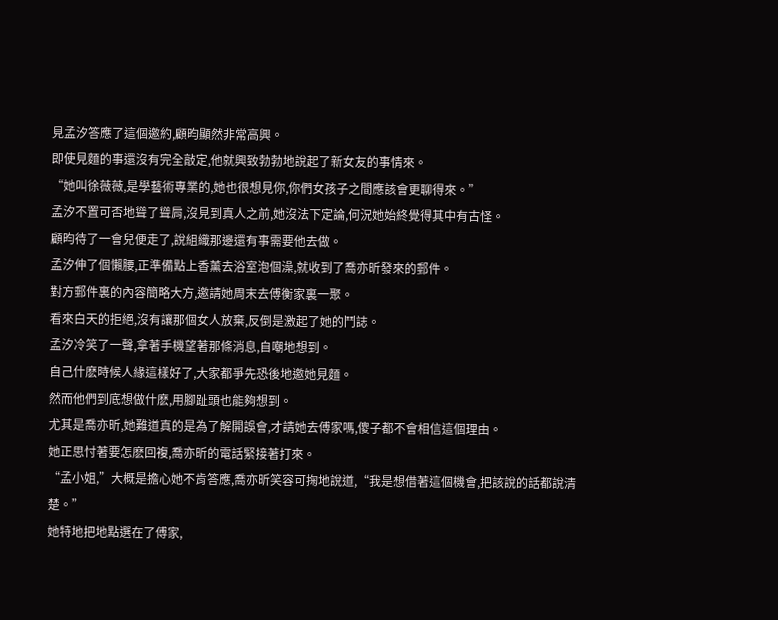見孟汐答應了這個邀約,顧昀顯然非常高興。
即使見麵的事還沒有完全敲定,他就興致勃勃地說起了新女友的事情來。
“她叫徐薇薇,是學藝術專業的,她也很想見你,你們女孩子之間應該會更聊得來。”
孟汐不置可否地聳了聳肩,沒見到真人之前,她沒法下定論,何況她始終覺得其中有古怪。
顧昀待了一會兒便走了,說組織那邊還有事需要他去做。
孟汐伸了個懶腰,正準備點上香薰去浴室泡個澡,就收到了喬亦昕發來的郵件。
對方郵件裏的內容簡略大方,邀請她周末去傅衡家裏一聚。
看來白天的拒絕,沒有讓那個女人放棄,反倒是激起了她的鬥誌。
孟汐冷笑了一聲,拿著手機望著那條消息,自嘲地想到。
自己什麽時候人緣這樣好了,大家都爭先恐後地邀她見麵。
然而他們到底想做什麽,用腳趾頭也能夠想到。
尤其是喬亦昕,她難道真的是為了解開誤會,才請她去傅家嗎,傻子都不會相信這個理由。
她正思忖著要怎麽回複,喬亦昕的電話緊接著打來。
“孟小姐,”大概是擔心她不肯答應,喬亦昕笑容可掬地說道,“我是想借著這個機會,把該說的話都說清楚。”
她特地把地點選在了傅家,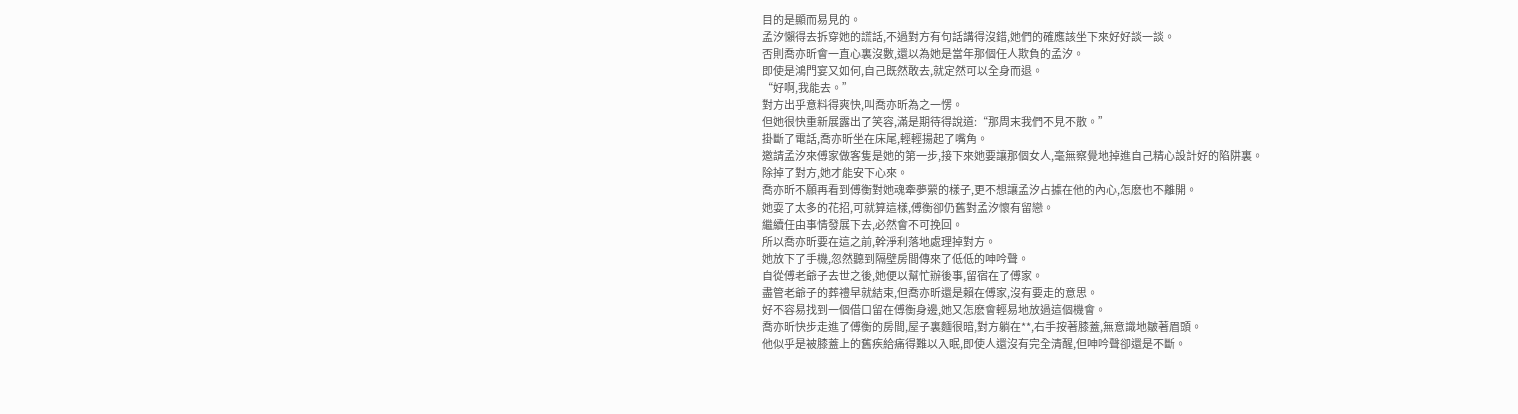目的是顯而易見的。
孟汐懶得去拆穿她的謊話,不過對方有句話講得沒錯,她們的確應該坐下來好好談一談。
否則喬亦昕會一直心裏沒數,還以為她是當年那個任人欺負的孟汐。
即使是鴻門宴又如何,自己既然敢去,就定然可以全身而退。
“好啊,我能去。”
對方出乎意料得爽快,叫喬亦昕為之一愣。
但她很快重新展露出了笑容,滿是期待得說道:“那周末我們不見不散。”
掛斷了電話,喬亦昕坐在床尾,輕輕揚起了嘴角。
邀請孟汐來傅家做客隻是她的第一步,接下來她要讓那個女人,毫無察覺地掉進自己精心設計好的陷阱裏。
除掉了對方,她才能安下心來。
喬亦昕不願再看到傅衡對她魂牽夢縈的樣子,更不想讓孟汐占據在他的內心,怎麽也不離開。
她耍了太多的花招,可就算這樣,傅衡卻仍舊對孟汐懷有留戀。
繼續任由事情發展下去,必然會不可挽回。
所以喬亦昕要在這之前,幹淨利落地處理掉對方。
她放下了手機,忽然聽到隔壁房間傳來了低低的呻吟聲。
自從傅老爺子去世之後,她便以幫忙辦後事,留宿在了傅家。
盡管老爺子的葬禮早就結束,但喬亦昕還是賴在傅家,沒有要走的意思。
好不容易找到一個借口留在傅衡身邊,她又怎麽會輕易地放過這個機會。
喬亦昕快步走進了傅衡的房間,屋子裏麵很暗,對方躺在**,右手按著膝蓋,無意識地皺著眉頭。
他似乎是被膝蓋上的舊疾給痛得難以入眠,即使人還沒有完全清醒,但呻吟聲卻還是不斷。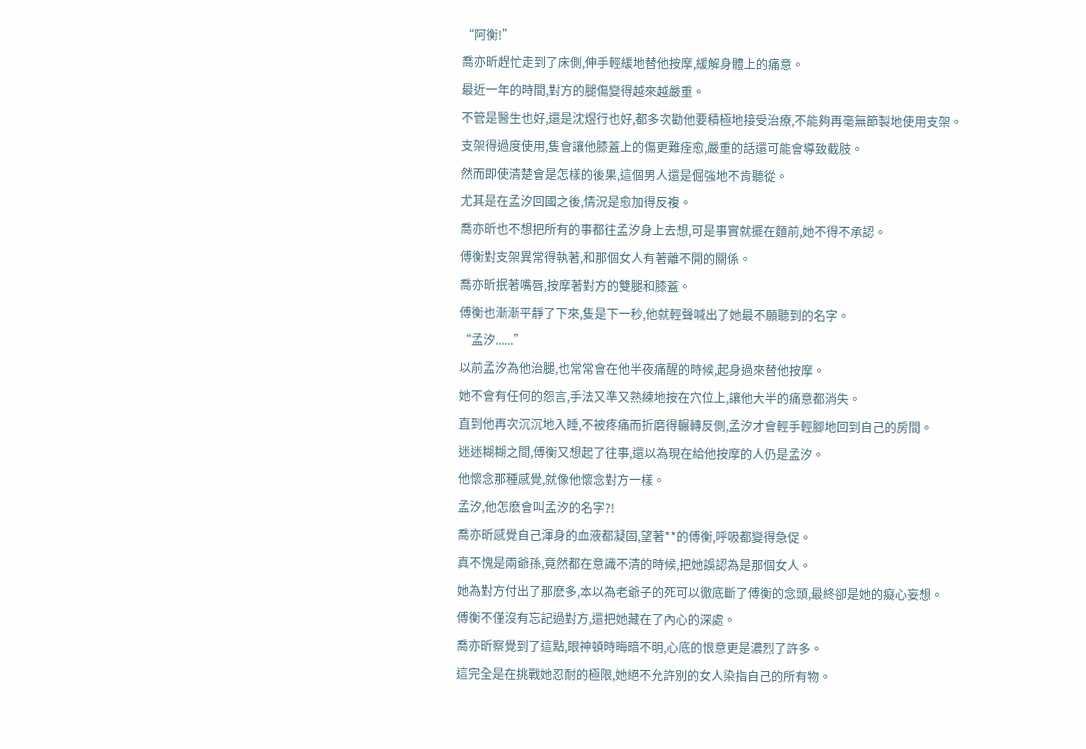“阿衡!”
喬亦昕趕忙走到了床側,伸手輕緩地替他按摩,緩解身體上的痛意。
最近一年的時間,對方的腿傷變得越來越嚴重。
不管是醫生也好,還是沈煜行也好,都多次勸他要積極地接受治療,不能夠再毫無節製地使用支架。
支架得過度使用,隻會讓他膝蓋上的傷更難痊愈,嚴重的話還可能會導致截肢。
然而即使清楚會是怎樣的後果,這個男人還是倔強地不肯聽從。
尤其是在孟汐回國之後,情況是愈加得反複。
喬亦昕也不想把所有的事都往孟汐身上去想,可是事實就擺在麵前,她不得不承認。
傅衡對支架異常得執著,和那個女人有著離不開的關係。
喬亦昕抿著嘴唇,按摩著對方的雙腿和膝蓋。
傅衡也漸漸平靜了下來,隻是下一秒,他就輕聲喊出了她最不願聽到的名字。
“孟汐......”
以前孟汐為他治腿,也常常會在他半夜痛醒的時候,起身過來替他按摩。
她不會有任何的怨言,手法又準又熟練地按在穴位上,讓他大半的痛意都消失。
直到他再次沉沉地入睡,不被疼痛而折磨得輾轉反側,孟汐才會輕手輕腳地回到自己的房間。
迷迷糊糊之間,傅衡又想起了往事,還以為現在給他按摩的人仍是孟汐。
他懷念那種感覺,就像他懷念對方一樣。
孟汐,他怎麽會叫孟汐的名字?!
喬亦昕感覺自己渾身的血液都凝固,望著**的傅衡,呼吸都變得急促。
真不愧是兩爺孫,竟然都在意識不清的時候,把她誤認為是那個女人。
她為對方付出了那麽多,本以為老爺子的死可以徹底斷了傅衡的念頭,最終卻是她的癡心妄想。
傅衡不僅沒有忘記過對方,還把她藏在了內心的深處。
喬亦昕察覺到了這點,眼神頓時晦暗不明,心底的恨意更是濃烈了許多。
這完全是在挑戰她忍耐的極限,她絕不允許別的女人染指自己的所有物。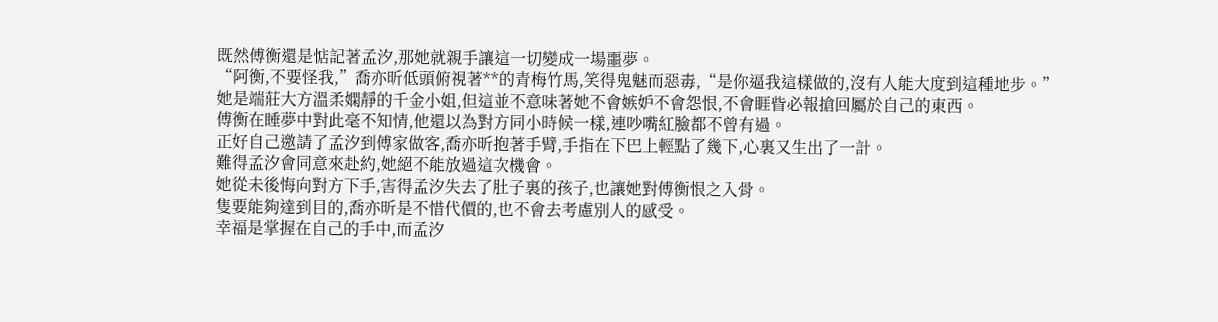既然傅衡還是惦記著孟汐,那她就親手讓這一切變成一場噩夢。
“阿衡,不要怪我,”喬亦昕低頭俯視著**的青梅竹馬,笑得鬼魅而惡毒,“是你逼我這樣做的,沒有人能大度到這種地步。”
她是端莊大方溫柔嫻靜的千金小姐,但這並不意味著她不會嫉妒不會怨恨,不會睚眥必報搶回屬於自己的東西。
傅衡在睡夢中對此毫不知情,他還以為對方同小時候一樣,連吵嘴紅臉都不曾有過。
正好自己邀請了孟汐到傅家做客,喬亦昕抱著手臂,手指在下巴上輕點了幾下,心裏又生出了一計。
難得孟汐會同意來赴約,她絕不能放過這次機會。
她從未後悔向對方下手,害得孟汐失去了肚子裏的孩子,也讓她對傅衡恨之入骨。
隻要能夠達到目的,喬亦昕是不惜代價的,也不會去考慮別人的感受。
幸福是掌握在自己的手中,而孟汐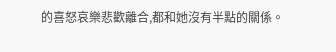的喜怒哀樂悲歡離合,都和她沒有半點的關係。